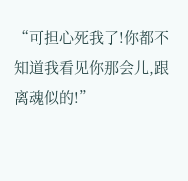“可担心死我了!你都不知道我看见你那会儿,跟离魂似的!”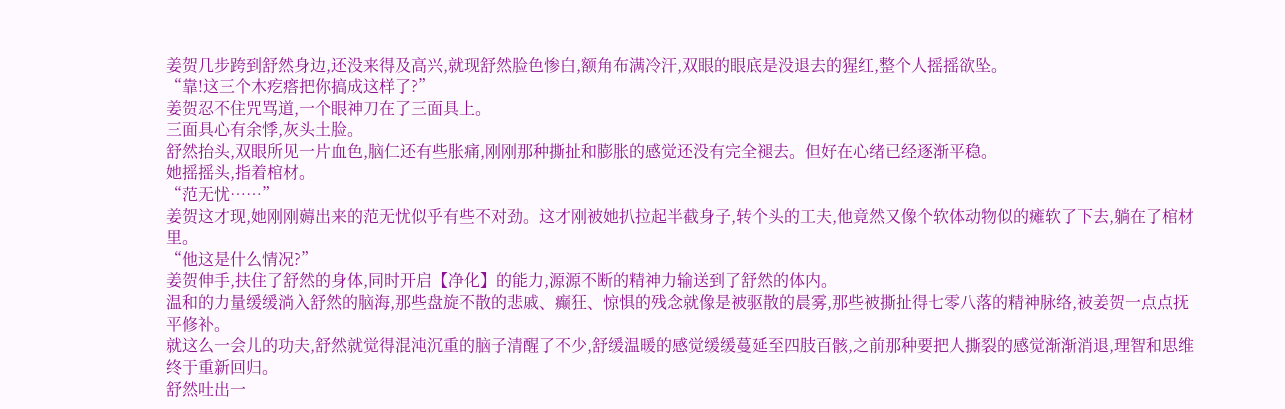姜贺几步跨到舒然身边,还没来得及高兴,就现舒然脸色惨白,额角布满冷汗,双眼的眼底是没退去的猩红,整个人摇摇欲坠。
“靠!这三个木疙瘩把你搞成这样了?”
姜贺忍不住咒骂道,一个眼神刀在了三面具上。
三面具心有余悸,灰头土脸。
舒然抬头,双眼所见一片血色,脑仁还有些胀痛,刚刚那种撕扯和膨胀的感觉还没有完全褪去。但好在心绪已经逐渐平稳。
她摇摇头,指着棺材。
“范无忧……”
姜贺这才现,她刚刚薅出来的范无忧似乎有些不对劲。这才刚被她扒拉起半截身子,转个头的工夫,他竟然又像个软体动物似的瘫软了下去,躺在了棺材里。
“他这是什么情况?”
姜贺伸手,扶住了舒然的身体,同时开启【净化】的能力,源源不断的精神力输送到了舒然的体内。
温和的力量缓缓淌入舒然的脑海,那些盘旋不散的悲戚、癫狂、惊惧的残念就像是被驱散的晨雾,那些被撕扯得七零八落的精神脉络,被姜贺一点点抚平修补。
就这么一会儿的功夫,舒然就觉得混沌沉重的脑子清醒了不少,舒缓温暖的感觉缓缓蔓延至四肢百骸,之前那种要把人撕裂的感觉渐渐消退,理智和思维终于重新回归。
舒然吐出一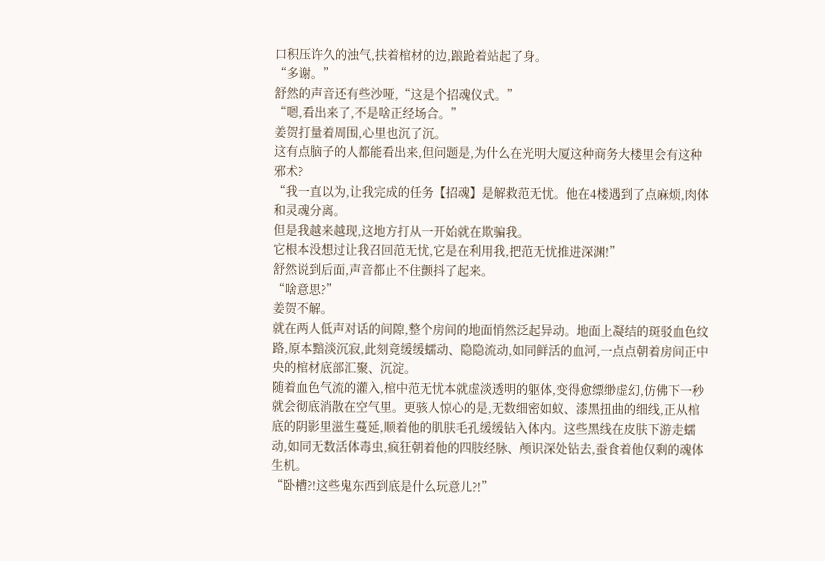口积压许久的浊气,扶着棺材的边,踉跄着站起了身。
“多谢。”
舒然的声音还有些沙哑,“这是个招魂仪式。”
“嗯,看出来了,不是啥正经场合。”
姜贺打量着周围,心里也沉了沉。
这有点脑子的人都能看出来,但问题是,为什么在光明大厦这种商务大楼里会有这种邪术?
“我一直以为,让我完成的任务【招魂】是解救范无忧。他在4楼遇到了点麻烦,肉体和灵魂分离。
但是我越来越现,这地方打从一开始就在欺骗我。
它根本没想过让我召回范无忧,它是在利用我,把范无忧推进深渊!”
舒然说到后面,声音都止不住颤抖了起来。
“啥意思?”
姜贺不解。
就在两人低声对话的间隙,整个房间的地面悄然泛起异动。地面上凝结的斑驳血色纹路,原本黯淡沉寂,此刻竟缓缓蠕动、隐隐流动,如同鲜活的血河,一点点朝着房间正中央的棺材底部汇聚、沉淀。
随着血色气流的灌入,棺中范无忧本就虚淡透明的躯体,变得愈缥缈虚幻,仿佛下一秒就会彻底消散在空气里。更骇人惊心的是,无数细密如蚁、漆黑扭曲的细线,正从棺底的阴影里滋生蔓延,顺着他的肌肤毛孔缓缓钻入体内。这些黑线在皮肤下游走蠕动,如同无数活体毒虫,疯狂朝着他的四肢经脉、颅识深处钻去,蚕食着他仅剩的魂体生机。
“卧槽?!这些鬼东西到底是什么玩意儿?!”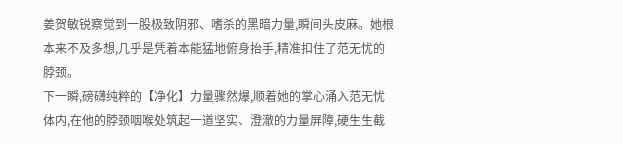姜贺敏锐察觉到一股极致阴邪、嗜杀的黑暗力量,瞬间头皮麻。她根本来不及多想,几乎是凭着本能猛地俯身抬手,精准扣住了范无忧的脖颈。
下一瞬,磅礴纯粹的【净化】力量骤然爆,顺着她的掌心涌入范无忧体内,在他的脖颈咽喉处筑起一道坚实、澄澈的力量屏障,硬生生截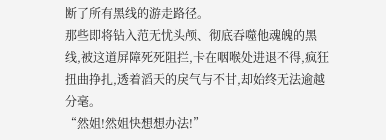断了所有黑线的游走路径。
那些即将钻入范无忧头颅、彻底吞噬他魂魄的黑线,被这道屏障死死阻拦,卡在咽喉处进退不得,疯狂扭曲挣扎,透着滔天的戾气与不甘,却始终无法逾越分毫。
“然姐!然姐快想想办法!”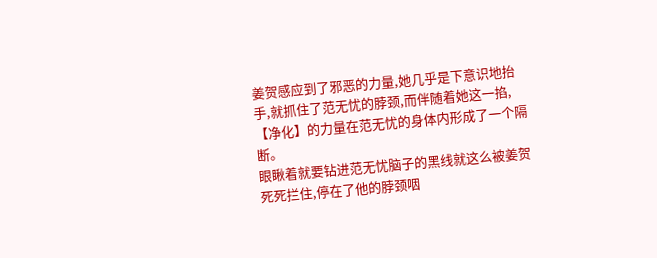姜贺感应到了邪恶的力量,她几乎是下意识地抬手,就抓住了范无忧的脖颈,而伴随着她这一掐,【净化】的力量在范无忧的身体内形成了一个隔断。
眼瞅着就要钻进范无忧脑子的黑线就这么被姜贺死死拦住,停在了他的脖颈咽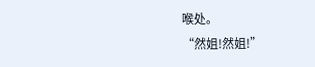喉处。
“然姐!然姐!”